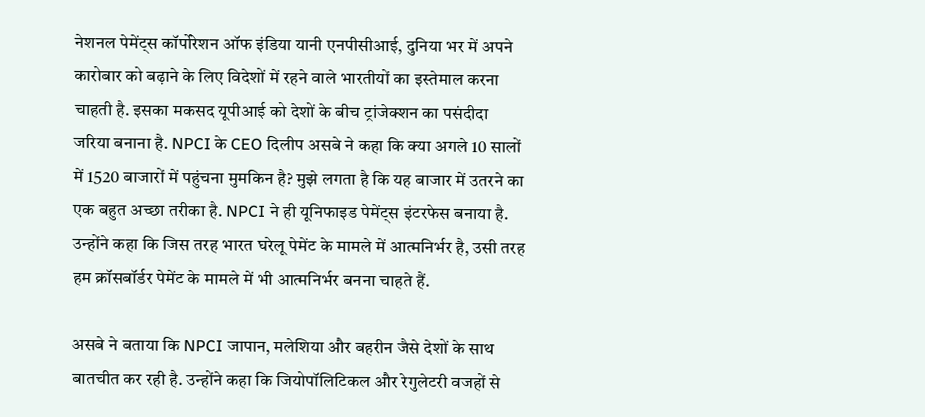नेशनल पेमेंट्स कॉर्पोरेशन ऑफ इंडिया यानी एनपीसीआई, दुनिया भर में अपने कारोबार को बढ़ाने के लिए विदेशों में रहने वाले भारतीयों का इस्तेमाल करना चाहती है. इसका मकसद यूपीआई को देशों के बीच ट्रांजेक्शन का पसंदीदा जरिया बनाना है. NPCI के CEO दिलीप असबे ने कहा कि क्या अगले 10 सालों में 1520 बाजारों में पहुंचना मुमकिन है? मुझे लगता है कि यह बाजार में उतरने का एक बहुत अच्छा तरीका है. NPCI ने ही यूनिफाइड पेमेंट्स इंटरफेस बनाया है. उन्होंने कहा कि जिस तरह भारत घरेलू पेमेंट के मामले में आत्मनिर्भर है, उसी तरह हम क्रॉसबॉर्डर पेमेंट के मामले में भी आत्मनिर्भर बनना चाहते हैं.

असबे ने बताया कि NPCI जापान, मलेशिया और बहरीन जैसे देशों के साथ बातचीत कर रही है. उन्होंने कहा कि जियोपॉलिटिकल और रेगुलेटरी वजहों से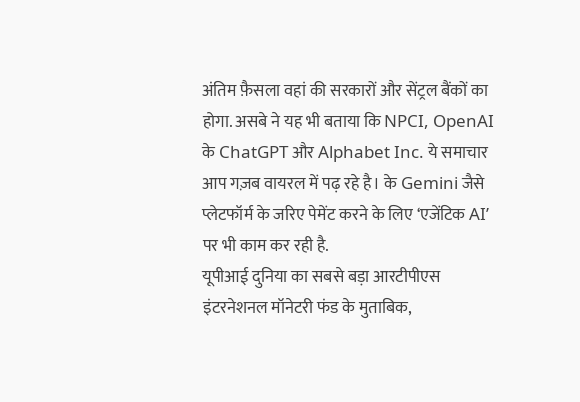अंतिम फ़ैसला वहां की सरकारों और सेंट्रल बैंकों का होगा. असबे ने यह भी बताया कि NPCI, OpenAI के ChatGPT और Alphabet Inc. ये समाचार आप गज़ब वायरल में पढ़ रहे है। के Gemini जैसे प्लेटफॉर्म के जरिए पेमेंट करने के लिए ‘एजेंटिक AI’ पर भी काम कर रही है.
यूपीआई दुनिया का सबसे बड़ा आरटीपीएस
इंटरनेशनल मॉनेटरी फंड के मुताबिक,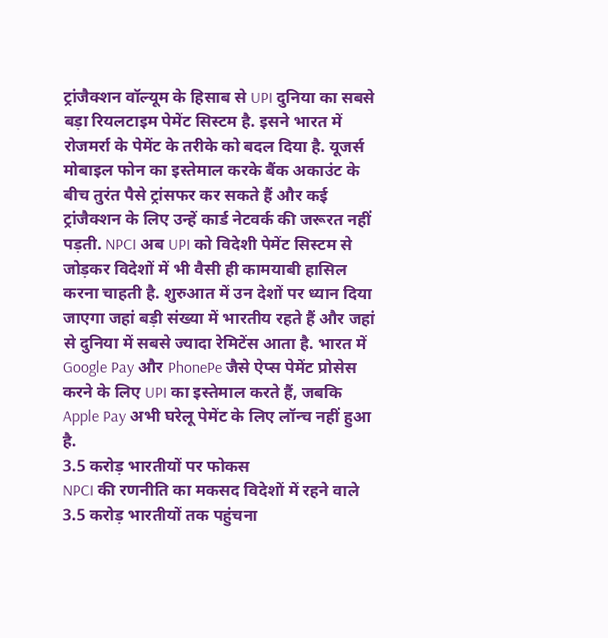ट्रांजैक्शन वॉल्यूम के हिसाब से UPI दुनिया का सबसे बड़ा रियलटाइम पेमेंट सिस्टम है. इसने भारत में रोजमर्रा के पेमेंट के तरीके को बदल दिया है. यूजर्स मोबाइल फोन का इस्तेमाल करके बैंक अकाउंट के बीच तुरंत पैसे ट्रांसफर कर सकते हैं और कई ट्रांजैक्शन के लिए उन्हें कार्ड नेटवर्क की जरूरत नहीं पड़ती. NPCI अब UPI को विदेशी पेमेंट सिस्टम से जोड़कर विदेशों में भी वैसी ही कामयाबी हासिल करना चाहती है. शुरुआत में उन देशों पर ध्यान दिया जाएगा जहां बड़ी संख्या में भारतीय रहते हैं और जहां से दुनिया में सबसे ज्यादा रेमिटेंस आता है. भारत में Google Pay और PhonePe जैसे ऐप्स पेमेंट प्रोसेस करने के लिए UPI का इस्तेमाल करते हैं, जबकि Apple Pay अभी घरेलू पेमेंट के लिए लॉन्च नहीं हुआ है.
3.5 करोड़ भारतीयों पर फोकस
NPCI की रणनीति का मकसद विदेशों में रहने वाले 3.5 करोड़ भारतीयों तक पहुंचना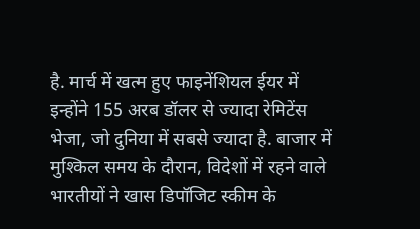है. मार्च में खत्म हुए फाइनेंशियल ईयर में इन्होंने 155 अरब डॉलर से ज्यादा रेमिटेंस भेजा, जो दुनिया में सबसे ज्यादा है. बाजार में मुश्किल समय के दौरान, विदेशों में रहने वाले भारतीयों ने खास डिपॉजिट स्कीम के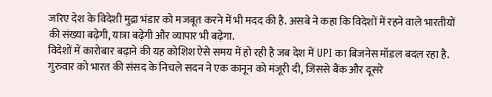जरिए देश के विदेशी मुद्रा भंडार को मजबूत करने में भी मदद की है. असबे ने कहा कि विदेशों में रहने वाले भारतीयों की संख्या बढ़ेगी, यात्रा बढ़ेगी और व्यापार भी बढ़ेगा.
विदेशों में कारोबार बढ़ाने की यह कोशिश ऐसे समय में हो रही है जब देश में UPI का बिजनेस मॉडल बदल रहा है. गुरुवार को भारत की संसद के निचले सदन ने एक कानून को मंजूरी दी, जिससे बैंक और दूसरे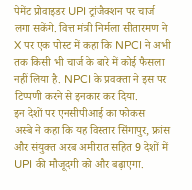पेमेंट प्रोवाइडर UPI ट्रांजैक्शन पर चार्ज लगा सकेंगे. वित्त मंत्री निर्मला सीतारमण ने X पर एक पोस्ट में कहा कि NPCI ने अभी तक किसी भी चार्ज के बारे में कोई फैसला नहीं लिया है. NPCI के प्रवक्ता ने इस पर टिप्पणी करने से इनकार कर दिया.
इन देशों पर एनसीपीआई का फोकस
अस्बे ने कहा कि यह विस्तार सिंगापुर, फ्रांस और संयुक्त अरब अमीरात सहित 9 देशों में UPI की मौजूदगी को और बढ़ाएगा.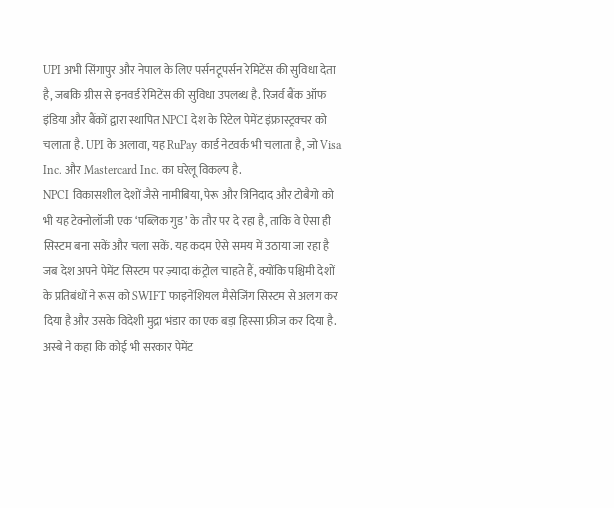UPI अभी सिंगापुर और नेपाल के लिए पर्सनटूपर्सन रेमिटेंस की सुविधा देता है, जबकि ग्रीस से इनवर्ड रेमिटेंस की सुविधा उपलब्ध है. रिजर्व बैंक ऑफ इंडिया और बैंकों द्वारा स्थापित NPCI देश के रिटेल पेमेंट इंफ्रास्ट्रक्चर को चलाता है. UPI के अलावा, यह RuPay कार्ड नेटवर्क भी चलाता है, जो Visa Inc. और Mastercard Inc. का घरेलू विकल्प है.
NPCI विकासशील देशों जैसे नामीबिया, पेरू और त्रिनिदाद और टोबैगो को भी यह टेक्नोलॉजी एक ‘पब्लिक गुड’ के तौर पर दे रहा है, ताकि वे ऐसा ही सिस्टम बना सकें और चला सकें. यह कदम ऐसे समय में उठाया जा रहा है जब देश अपने पेमेंट सिस्टम पर ज़्यादा कंट्रोल चाहते हैं, क्योंकि पश्चिमी देशों के प्रतिबंधों ने रूस को SWIFT फाइनेंशियल मैसेजिंग सिस्टम से अलग कर दिया है और उसके विदेशी मुद्रा भंडार का एक बड़ा हिस्सा फ्रीज कर दिया है. अस्बे ने कहा कि कोई भी सरकार पेमेंट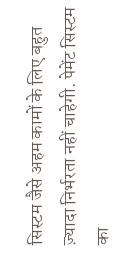सिस्टम जैसे अहम कामों के लिए बहुत ज़्यादा निर्भरता नहीं चाहेगी. पेमेंट सिस्टम का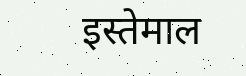इस्तेमाल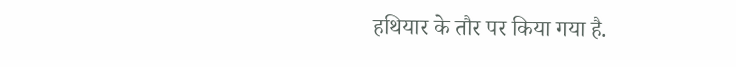हथियार के तौर पर किया गया है.